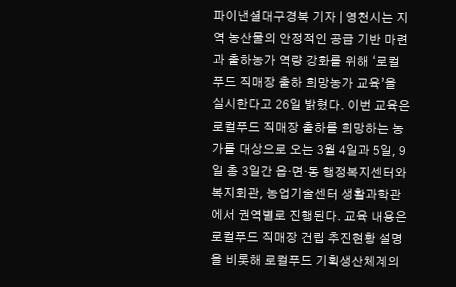파이낸셜대구경북 기자 | 영천시는 지역 농산물의 안정적인 공급 기반 마련과 출하농가 역량 강화를 위해 ‘로컬푸드 직매장 출하 희망농가 교육’을 실시한다고 26일 밝혔다. 이번 교육은 로컬푸드 직매장 출하를 희망하는 농가를 대상으로 오는 3월 4일과 5일, 9일 총 3일간 읍·면·동 행정복지센터와 복지회관, 농업기술센터 생활과학관에서 권역별로 진행된다. 교육 내용은 로컬푸드 직매장 건립 추진현황 설명을 비롯해 로컬푸드 기획생산체계의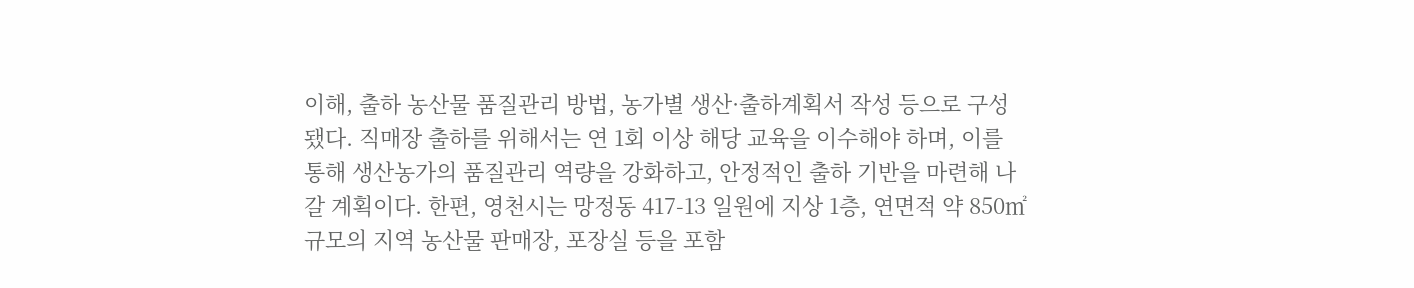이해, 출하 농산물 품질관리 방법, 농가별 생산·출하계획서 작성 등으로 구성됐다. 직매장 출하를 위해서는 연 1회 이상 해당 교육을 이수해야 하며, 이를 통해 생산농가의 품질관리 역량을 강화하고, 안정적인 출하 기반을 마련해 나갈 계획이다. 한편, 영천시는 망정동 417-13 일원에 지상 1층, 연면적 약 850㎡ 규모의 지역 농산물 판매장, 포장실 등을 포함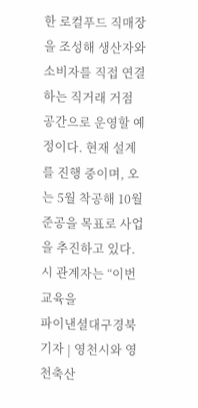한 로컬푸드 직매장을 조성해 생산자와 소비자를 직접 연결하는 직거래 거점 공간으로 운영할 예정이다. 현재 설계를 진행 중이며, 오는 5월 착공해 10월 준공을 목표로 사업을 추진하고 있다. 시 관계자는 “이번 교육을
파이낸셜대구경북 기자 | 영천시와 영천축산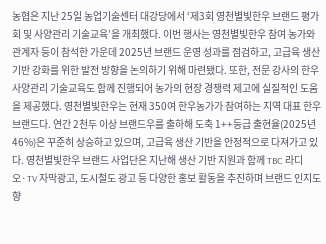농협은 지난 25일 농업기술센터 대강당에서 ‘제3회 영천별빛한우 브랜드 평가회 및 사양관리 기술교육’을 개최했다. 이번 행사는 영천별빛한우 참여 농가와 관계자 등이 참석한 가운데 2025년 브랜드 운영 성과를 점검하고, 고급육 생산 기반 강화를 위한 발전 방향을 논의하기 위해 마련됐다. 또한, 전문 강사의 한우 사양관리 기술교육도 함께 진행되어 농가의 현장 경쟁력 제고에 실질적인 도움을 제공했다. 영천별빛한우는 현재 350여 한우농가가 참여하는 지역 대표 한우 브랜드다. 연간 2천두 이상 브랜드우를 출하해 도축 1++등급 출현율(2025년 46%)은 꾸준히 상승하고 있으며, 고급육 생산 기반을 안정적으로 다져가고 있다. 영천별빛한우 브랜드 사업단은 지난해 생산 기반 지원과 함께 TBC 라디오·TV 자막광고, 도시철도 광고 등 다양한 홍보 활동을 추진하며 브랜드 인지도 향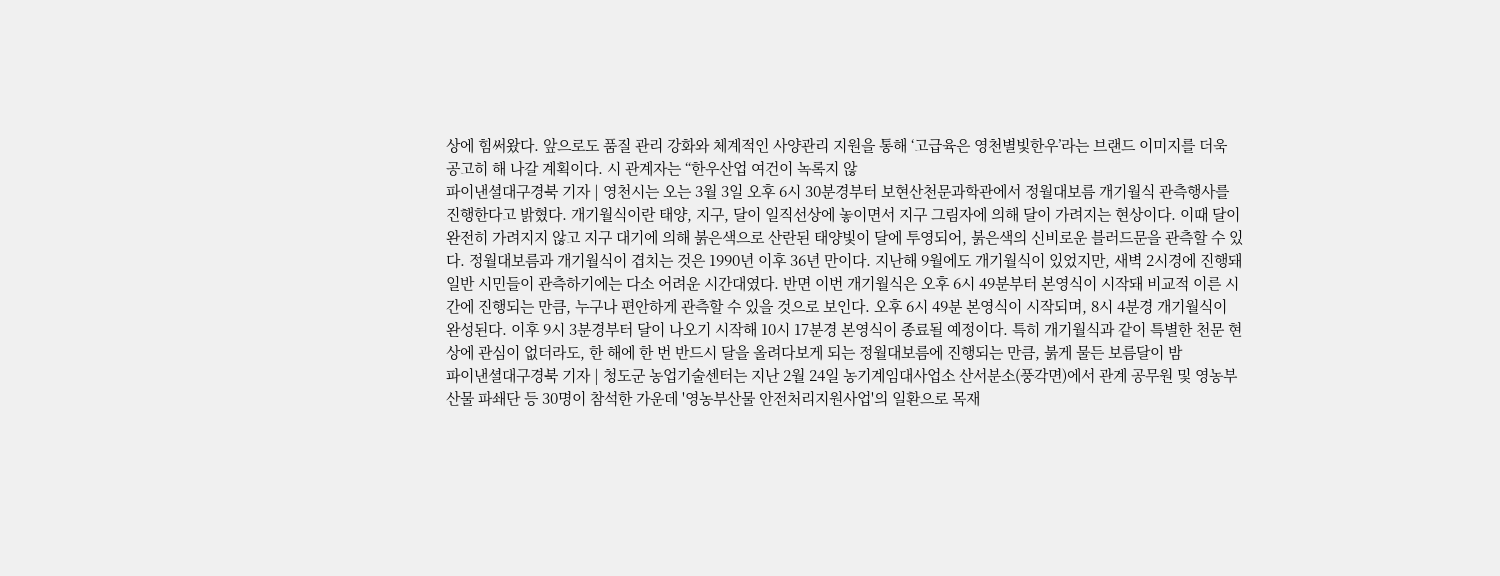상에 힘써왔다. 앞으로도 품질 관리 강화와 체계적인 사양관리 지원을 통해 ‘고급육은 영천별빛한우’라는 브랜드 이미지를 더욱 공고히 해 나갈 계획이다. 시 관계자는 “한우산업 여건이 녹록지 않
파이낸셜대구경북 기자 | 영천시는 오는 3월 3일 오후 6시 30분경부터 보현산천문과학관에서 정월대보름 개기월식 관측행사를 진행한다고 밝혔다. 개기월식이란 태양, 지구, 달이 일직선상에 놓이면서 지구 그림자에 의해 달이 가려지는 현상이다. 이때 달이 완전히 가려지지 않고 지구 대기에 의해 붉은색으로 산란된 태양빛이 달에 투영되어, 붉은색의 신비로운 블러드문을 관측할 수 있다. 정월대보름과 개기월식이 겹치는 것은 1990년 이후 36년 만이다. 지난해 9월에도 개기월식이 있었지만, 새벽 2시경에 진행돼 일반 시민들이 관측하기에는 다소 어려운 시간대였다. 반면 이번 개기월식은 오후 6시 49분부터 본영식이 시작돼 비교적 이른 시간에 진행되는 만큼, 누구나 편안하게 관측할 수 있을 것으로 보인다. 오후 6시 49분 본영식이 시작되며, 8시 4분경 개기월식이 완성된다. 이후 9시 3분경부터 달이 나오기 시작해 10시 17분경 본영식이 종료될 예정이다. 특히 개기월식과 같이 특별한 천문 현상에 관심이 없더라도, 한 해에 한 번 반드시 달을 올려다보게 되는 정월대보름에 진행되는 만큼, 붉게 물든 보름달이 밤
파이낸셜대구경북 기자 | 청도군 농업기술센터는 지난 2월 24일 농기계임대사업소 산서분소(풍각면)에서 관계 공무원 및 영농부산물 파쇄단 등 30명이 참석한 가운데 '영농부산물 안전처리지원사업'의 일환으로 목재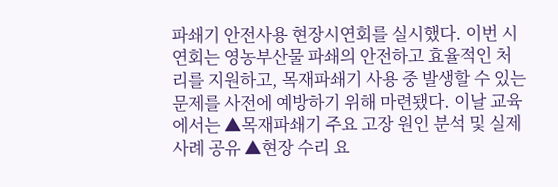파쇄기 안전사용 현장시연회를 실시했다. 이번 시연회는 영농부산물 파쇄의 안전하고 효율적인 처리를 지원하고, 목재파쇄기 사용 중 발생할 수 있는 문제를 사전에 예방하기 위해 마련됐다. 이날 교육에서는 ▲목재파쇄기 주요 고장 원인 분석 및 실제 사례 공유 ▲현장 수리 요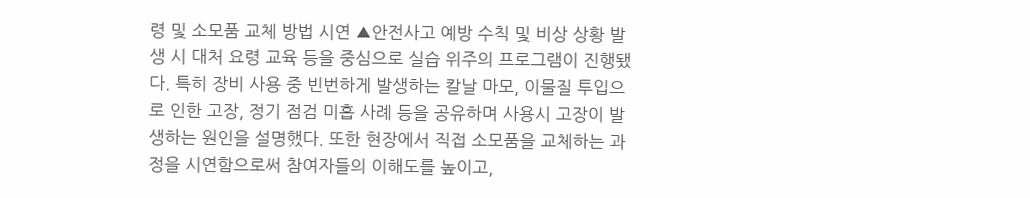령 및 소모품 교체 방법 시연 ▲안전사고 예방 수칙 및 비상 상황 발생 시 대처 요령 교육 등을 중심으로 실습 위주의 프로그램이 진행됐다. 특히 장비 사용 중 빈번하게 발생하는 칼날 마모, 이물질 투입으로 인한 고장, 정기 점검 미흡 사례 등을 공유하며 사용시 고장이 발생하는 원인을 설명했다. 또한 현장에서 직접 소모품을 교체하는 과정을 시연함으로써 참여자들의 이해도를 높이고,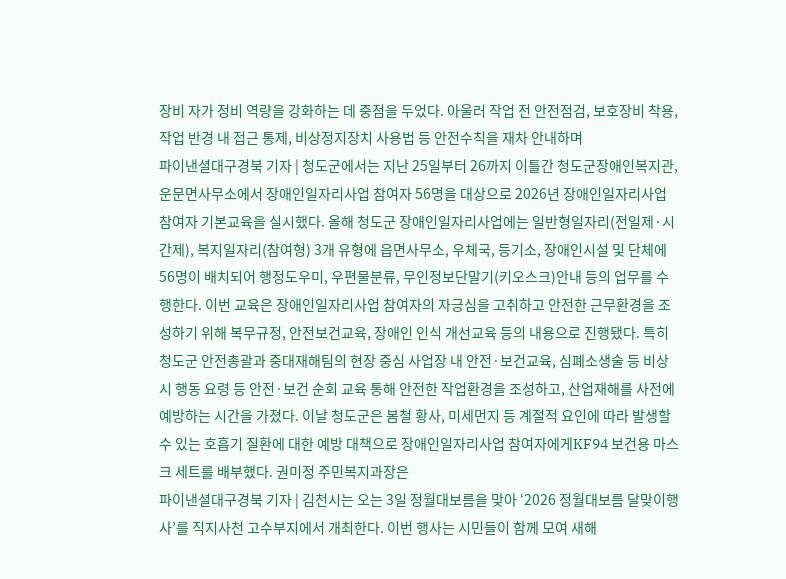장비 자가 정비 역량을 강화하는 데 중점을 두었다. 아울러 작업 전 안전점검, 보호장비 착용, 작업 반경 내 접근 통제, 비상정지장치 사용법 등 안전수칙을 재차 안내하며
파이낸셜대구경북 기자 | 청도군에서는 지난 25일부터 26까지 이틀간 청도군장애인복지관, 운문면사무소에서 장애인일자리사업 참여자 56명을 대상으로 2026년 장애인일자리사업 참여자 기본교육을 실시했다. 올해 청도군 장애인일자리사업에는 일반형일자리(전일제·시간제), 복지일자리(참여형) 3개 유형에 읍면사무소, 우체국, 등기소, 장애인시설 및 단체에 56명이 배치되어 행정도우미, 우편물분류, 무인정보단말기(키오스크)안내 등의 업무를 수행한다. 이번 교육은 장애인일자리사업 참여자의 자긍심을 고취하고 안전한 근무환경을 조성하기 위해 복무규정, 안전보건교육, 장애인 인식 개선교육 등의 내용으로 진행됐다. 특히 청도군 안전총괄과 중대재해팀의 현장 중심 사업장 내 안전·보건교육, 심폐소생술 등 비상시 행동 요령 등 안전·보건 순회 교육 통해 안전한 작업환경을 조성하고, 산업재해를 사전에 예방하는 시간을 가졌다. 이날 청도군은 봄철 황사, 미세먼지 등 계절적 요인에 따라 발생할 수 있는 호흡기 질환에 대한 예방 대책으로 장애인일자리사업 참여자에게KF94 보건용 마스크 세트를 배부했다. 권미정 주민복지과장은
파이낸셜대구경북 기자 | 김천시는 오는 3일 정월대보름을 맞아 ‘2026 정월대보름 달맞이행사’를 직지사천 고수부지에서 개최한다. 이번 행사는 시민들이 함께 모여 새해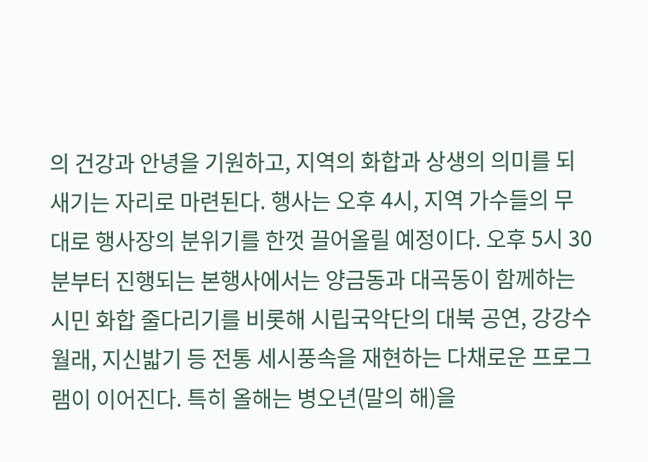의 건강과 안녕을 기원하고, 지역의 화합과 상생의 의미를 되새기는 자리로 마련된다. 행사는 오후 4시, 지역 가수들의 무대로 행사장의 분위기를 한껏 끌어올릴 예정이다. 오후 5시 30분부터 진행되는 본행사에서는 양금동과 대곡동이 함께하는 시민 화합 줄다리기를 비롯해 시립국악단의 대북 공연, 강강수월래, 지신밟기 등 전통 세시풍속을 재현하는 다채로운 프로그램이 이어진다. 특히 올해는 병오년(말의 해)을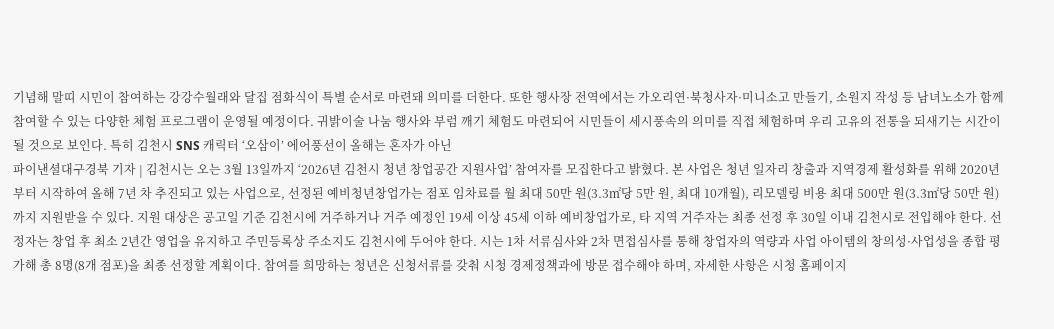기념해 말띠 시민이 참여하는 강강수월래와 달집 점화식이 특별 순서로 마련돼 의미를 더한다. 또한 행사장 전역에서는 가오리연·북청사자·미니소고 만들기, 소원지 작성 등 남녀노소가 함께 참여할 수 있는 다양한 체험 프로그램이 운영될 예정이다. 귀밝이술 나눔 행사와 부럼 깨기 체험도 마련되어 시민들이 세시풍속의 의미를 직접 체험하며 우리 고유의 전통을 되새기는 시간이 될 것으로 보인다. 특히 김천시 SNS 캐릭터 ‘오삼이’ 에어풍선이 올해는 혼자가 아닌
파이낸셜대구경북 기자 | 김천시는 오는 3월 13일까지 ‘2026년 김천시 청년 창업공간 지원사업’ 참여자를 모집한다고 밝혔다. 본 사업은 청년 일자리 창출과 지역경제 활성화를 위해 2020년부터 시작하여 올해 7년 차 추진되고 있는 사업으로, 선정된 예비청년창업가는 점포 임차료를 월 최대 50만 원(3.3㎡당 5만 원, 최대 10개월), 리모델링 비용 최대 500만 원(3.3㎡당 50만 원)까지 지원받을 수 있다. 지원 대상은 공고일 기준 김천시에 거주하거나 거주 예정인 19세 이상 45세 이하 예비창업가로, 타 지역 거주자는 최종 선정 후 30일 이내 김천시로 전입해야 한다. 선정자는 창업 후 최소 2년간 영업을 유지하고 주민등록상 주소지도 김천시에 두어야 한다. 시는 1차 서류심사와 2차 면접심사를 통해 창업자의 역량과 사업 아이템의 창의성·사업성을 종합 평가해 총 8명(8개 점포)을 최종 선정할 계획이다. 참여를 희망하는 청년은 신청서류를 갖춰 시청 경제정책과에 방문 접수해야 하며, 자세한 사항은 시청 홈페이지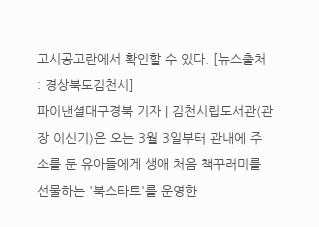고시공고란에서 확인할 수 있다. [뉴스출처 : 경상북도김천시]
파이낸셜대구경북 기자 | 김천시립도서관(관장 이신기)은 오는 3월 3일부터 관내에 주소를 둔 유아들에게 생애 처음 책꾸러미를 선물하는 '북스타트'를 운영한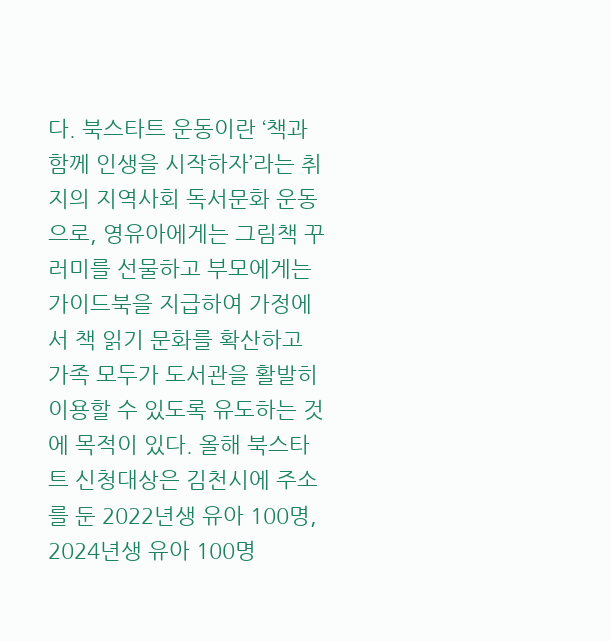다. 북스타트 운동이란 ‘책과 함께 인생을 시작하자’라는 취지의 지역사회 독서문화 운동으로, 영유아에게는 그림책 꾸러미를 선물하고 부모에게는 가이드북을 지급하여 가정에서 책 읽기 문화를 확산하고 가족 모두가 도서관을 활발히 이용할 수 있도록 유도하는 것에 목적이 있다. 올해 북스타트 신청대상은 김천시에 주소를 둔 2022년생 유아 100명, 2024년생 유아 100명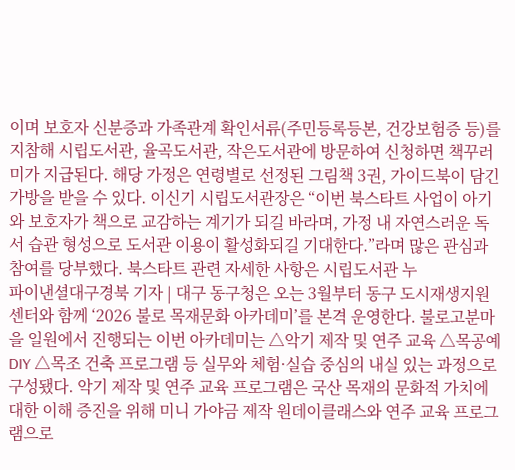이며 보호자 신분증과 가족관계 확인서류(주민등록등본, 건강보험증 등)를 지참해 시립도서관, 율곡도서관, 작은도서관에 방문하여 신청하면 책꾸러미가 지급된다. 해당 가정은 연령별로 선정된 그림책 3권, 가이드북이 담긴 가방을 받을 수 있다. 이신기 시립도서관장은 “이번 북스타트 사업이 아기와 보호자가 책으로 교감하는 계기가 되길 바라며, 가정 내 자연스러운 독서 습관 형성으로 도서관 이용이 활성화되길 기대한다.”라며 많은 관심과 참여를 당부했다. 북스타트 관련 자세한 사항은 시립도서관 누
파이낸셜대구경북 기자 | 대구 동구청은 오는 3월부터 동구 도시재생지원센터와 함께 ‘2026 불로 목재문화 아카데미’를 본격 운영한다. 불로고분마을 일원에서 진행되는 이번 아카데미는 △악기 제작 및 연주 교육 △목공예 DIY △목조 건축 프로그램 등 실무와 체험·실습 중심의 내실 있는 과정으로 구성됐다. 악기 제작 및 연주 교육 프로그램은 국산 목재의 문화적 가치에 대한 이해 증진을 위해 미니 가야금 제작 원데이클래스와 연주 교육 프로그램으로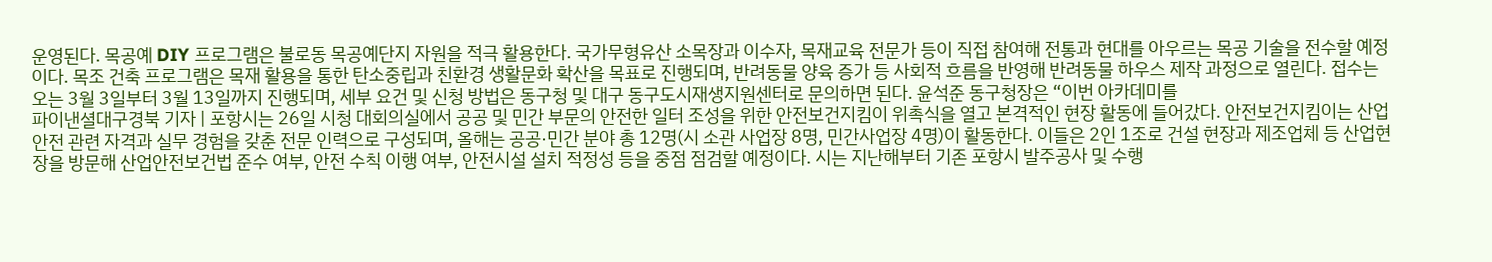운영된다. 목공예 DIY 프로그램은 불로동 목공예단지 자원을 적극 활용한다. 국가무형유산 소목장과 이수자, 목재교육 전문가 등이 직접 참여해 전통과 현대를 아우르는 목공 기술을 전수할 예정이다. 목조 건축 프로그램은 목재 활용을 통한 탄소중립과 친환경 생활문화 확산을 목표로 진행되며, 반려동물 양육 증가 등 사회적 흐름을 반영해 반려동물 하우스 제작 과정으로 열린다. 접수는 오는 3월 3일부터 3월 13일까지 진행되며, 세부 요건 및 신청 방법은 동구청 및 대구 동구도시재생지원센터로 문의하면 된다. 윤석준 동구청장은 “이번 아카데미를
파이낸셜대구경북 기자 | 포항시는 26일 시청 대회의실에서 공공 및 민간 부문의 안전한 일터 조성을 위한 안전보건지킴이 위촉식을 열고 본격적인 현장 활동에 들어갔다. 안전보건지킴이는 산업안전 관련 자격과 실무 경험을 갖춘 전문 인력으로 구성되며, 올해는 공공·민간 분야 총 12명(시 소관 사업장 8명, 민간사업장 4명)이 활동한다. 이들은 2인 1조로 건설 현장과 제조업체 등 산업현장을 방문해 산업안전보건법 준수 여부, 안전 수칙 이행 여부, 안전시설 설치 적정성 등을 중점 점검할 예정이다. 시는 지난해부터 기존 포항시 발주공사 및 수행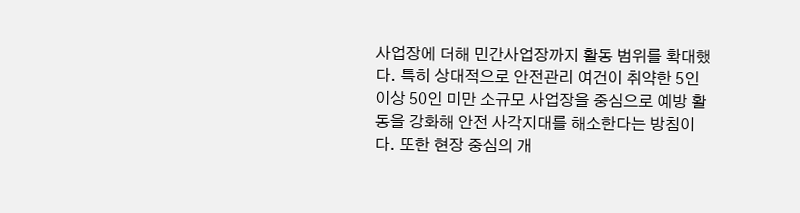사업장에 더해 민간사업장까지 활동 범위를 확대했다. 특히 상대적으로 안전관리 여건이 취약한 5인 이상 50인 미만 소규모 사업장을 중심으로 예방 활동을 강화해 안전 사각지대를 해소한다는 방침이다. 또한 현장 중심의 개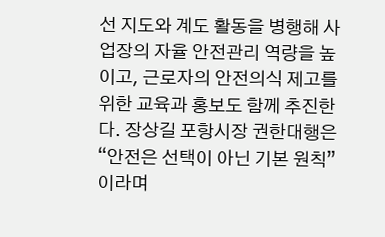선 지도와 계도 활동을 병행해 사업장의 자율 안전관리 역량을 높이고, 근로자의 안전의식 제고를 위한 교육과 홍보도 함께 추진한다. 장상길 포항시장 권한대행은 “안전은 선택이 아닌 기본 원칙”이라며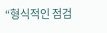“형식적인 점검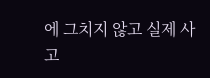에 그치지 않고 실제 사고